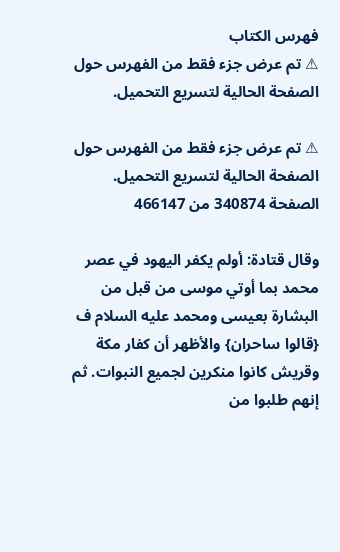فهرس الكتاب
⚠ تم عرض جزء فقط من الفهرس حول الصفحة الحالية لتسريع التحميل.

⚠ تم عرض جزء فقط من الفهرس حول الصفحة الحالية لتسريع التحميل.
الصفحة 340874 من 466147

وقال قتادة: أولم يكفر اليهود في عصر محمد بما أوتي موسى من قبل من البشارة بعيسى ومحمد عليه السلام ف {قالوا ساحران} والأظهر أن كفار مكة وقريش كانوا منكرين لجميع النبوات. ثم إنهم طلبوا من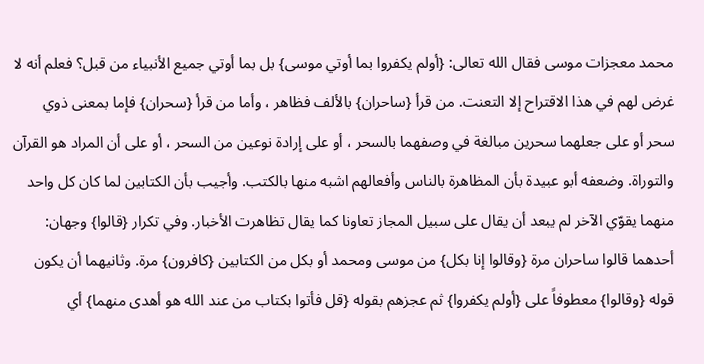محمد معجزات موسى فقال الله تعالى: {أولم يكفروا بما أوتي موسى} بل بما أوتي جميع الأنبياء من قبل؟ فعلم أنه لا غرض لهم في هذا الاقتراح إلا التعنت. من قرأ {ساحران} بالألف فظاهر ، وأما من قرأ {سحران} فإما بمعنى ذوي سحر أو على جعلهما سحرين مبالغة في وصفهما بالسحر ، أو على إرادة نوعين من السحر ، أو على أن المراد هو القرآن والتوراة. وضعفه أبو عبيدة بأن المظاهرة بالناس وأفعالهم اشبه منها بالكتب. وأجيب بأن الكتابين لما كان كل واحد منهما يقوّي الآخر لم يبعد أن يقال على سبيل المجاز تعاونا كما يقال تظاهرت الأخبار. وفي تكرار {قالوا} وجهان: أحدهما قالوا ساحران مرة {وقالوا إنا بكل} من موسى ومحمد أو بكل من الكتابين {كافرون} مرة. وثانيهما أن يكون قوله {وقالوا} معطوفاً على {أولم يكفروا} ثم عجزهم بقوله {قل فأتوا بكتاب من عند الله هو أهدى منهما} أي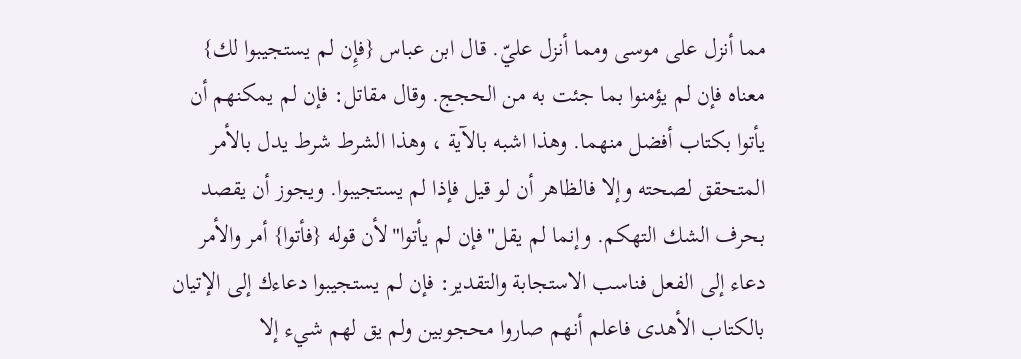مما أنزل على موسى ومما أنزل عليّ. قال ابن عباس {فإِن لم يستجيبوا لك} معناه فإن لم يؤمنوا بما جئت به من الحجج. وقال مقاتل: فإن لم يمكنهم أن يأتوا بكتاب أفضل منهما. وهذا اشبه بالآية ، وهذا الشرط شرط يدل بالأمر المتحقق لصحته وإلا فالظاهر أن لو قيل فإذا لم يستجيبوا. ويجوز أن يقصد بحرف الشك التهكم. وإنما لم يقل"فإن لم يأتوا"لأن قوله {فأتوا} أمر والأمر دعاء إلى الفعل فناسب الاستجابة والتقدير: فإن لم يستجيبوا دعاءك إلى الإتيان بالكتاب الأهدى فاعلم أنهم صاروا محجوبين ولم يق لهم شيء إلا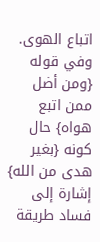اتباع الهوى. وفي قوله {ومن أضل ممن اتبع هواه} حال كونه {بغير هدى من الله} إشارة إلى فساد طريقة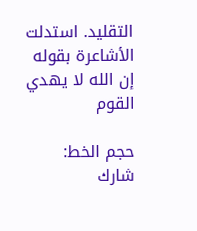التقليد. استدلت الأشاعرة بقوله إن الله لا يهدي القوم

حجم الخط:
شارك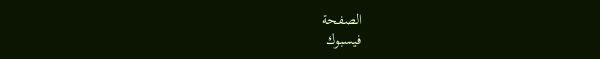الصفحة
فيسبوك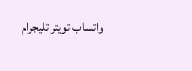واتساب تويتر تليجرام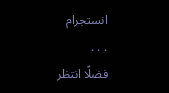انستجرام
. . .
فضلًا انتظر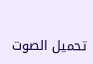تحميل الصوت